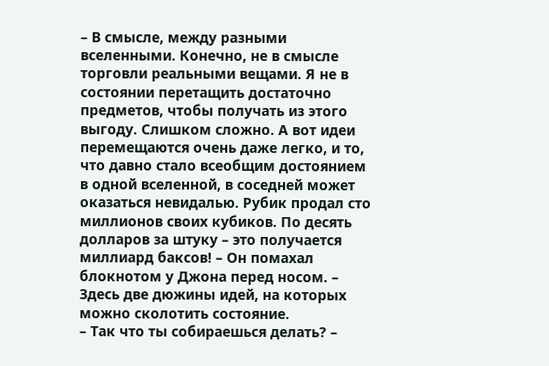– В смысле, между разными вселенными. Конечно, не в смысле торговли реальными вещами. Я не в состоянии перетащить достаточно предметов, чтобы получать из этого выгоду. Слишком сложно. А вот идеи перемещаются очень даже легко, и то, что давно стало всеобщим достоянием в одной вселенной, в соседней может оказаться невидалью. Рубик продал сто миллионов своих кубиков. По десять долларов за штуку – это получается миллиард баксов! – Он помахал блокнотом у Джона перед носом. – Здесь две дюжины идей, на которых можно сколотить состояние.
– Так что ты собираешься делать? –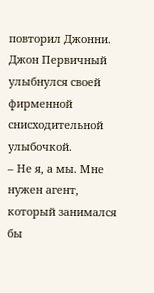повторил Джонни.
Джон Первичный улыбнулся своей фирменной снисходительной улыбочкой.
– Не я, а мы. Мне нужен агент, который занимался бы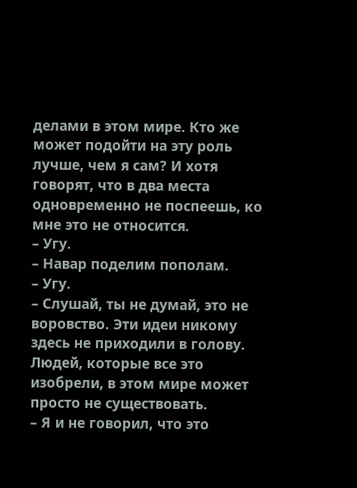делами в этом мире. Кто же может подойти на эту роль лучше, чем я сам? И хотя говорят, что в два места одновременно не поспеешь, ко мне это не относится.
– Угу.
– Навар поделим пополам.
– Угу.
– Слушай, ты не думай, это не воровство. Эти идеи никому здесь не приходили в голову. Людей, которые все это изобрели, в этом мире может просто не существовать.
– Я и не говорил, что это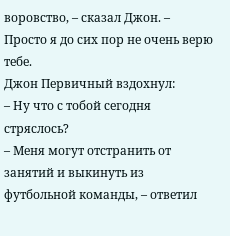воровство, – сказал Джон. – Просто я до сих пор не очень верю тебе.
Джон Первичный вздохнул:
– Ну что с тобой сегодня стряслось?
– Меня могут отстранить от занятий и выкинуть из футбольной команды, – ответил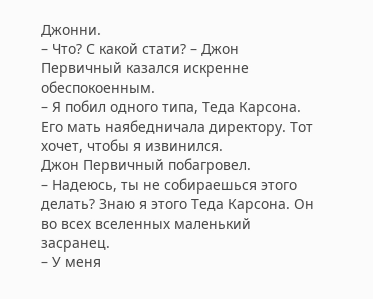Джонни.
– Что? С какой стати? – Джон Первичный казался искренне обеспокоенным.
– Я побил одного типа, Теда Карсона. Его мать наябедничала директору. Тот хочет, чтобы я извинился.
Джон Первичный побагровел.
– Надеюсь, ты не собираешься этого делать? Знаю я этого Теда Карсона. Он во всех вселенных маленький засранец.
– У меня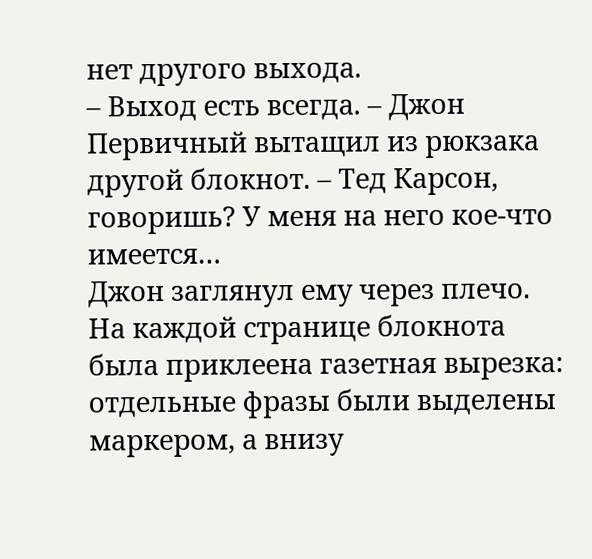нет другого выхода.
– Выход есть всегда. – Джон Первичный вытащил из рюкзака другой блокнот. – Тед Карсон, говоришь? У меня на него кое-что имеется…
Джон заглянул ему через плечо. На каждой странице блокнота была приклеена газетная вырезка: отдельные фразы были выделены маркером, а внизу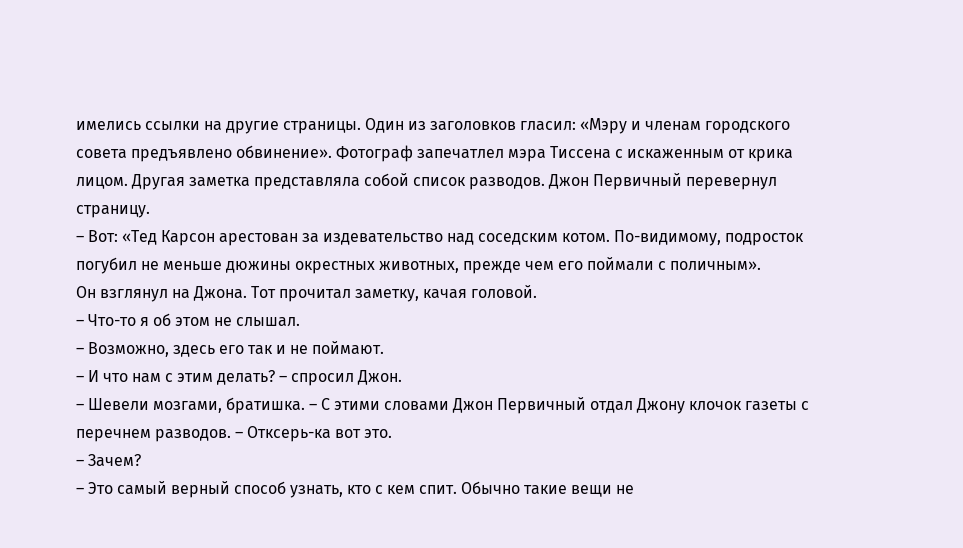имелись ссылки на другие страницы. Один из заголовков гласил: «Мэру и членам городского совета предъявлено обвинение». Фотограф запечатлел мэра Тиссена с искаженным от крика лицом. Другая заметка представляла собой список разводов. Джон Первичный перевернул страницу.
– Вот: «Тед Карсон арестован за издевательство над соседским котом. По-видимому, подросток погубил не меньше дюжины окрестных животных, прежде чем его поймали с поличным».
Он взглянул на Джона. Тот прочитал заметку, качая головой.
– Что-то я об этом не слышал.
– Возможно, здесь его так и не поймают.
– И что нам с этим делать? – спросил Джон.
– Шевели мозгами, братишка. – С этими словами Джон Первичный отдал Джону клочок газеты с перечнем разводов. – Отксерь-ка вот это.
– Зачем?
– Это самый верный способ узнать, кто с кем спит. Обычно такие вещи не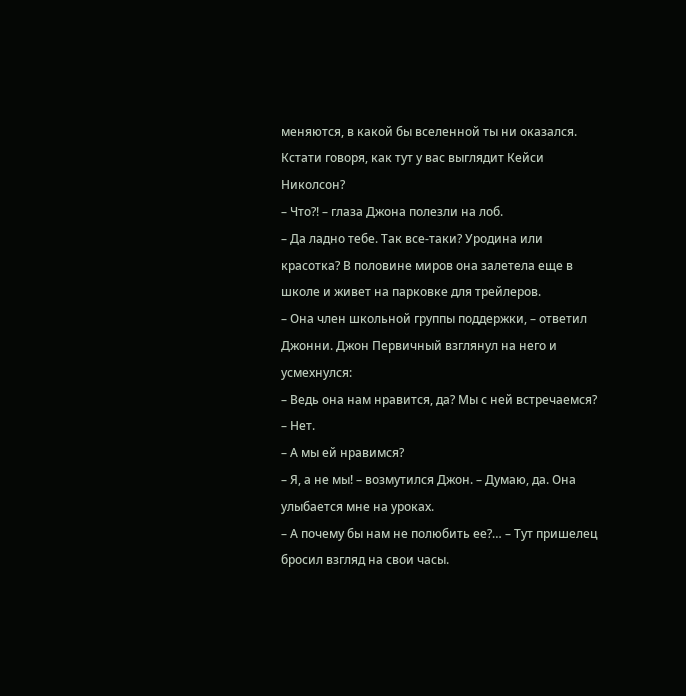меняются, в какой бы вселенной ты ни оказался. Кстати говоря, как тут у вас выглядит Кейси Николсон?
– Что?! – глаза Джона полезли на лоб.
– Да ладно тебе. Так все-таки? Уродина или красотка? В половине миров она залетела еще в школе и живет на парковке для трейлеров.
– Она член школьной группы поддержки, – ответил Джонни. Джон Первичный взглянул на него и усмехнулся:
– Ведь она нам нравится, да? Мы с ней встречаемся?
– Нет.
– А мы ей нравимся?
– Я, а не мы! – возмутился Джон. – Думаю, да. Она улыбается мне на уроках.
– А почему бы нам не полюбить ее?… – Тут пришелец бросил взгляд на свои часы.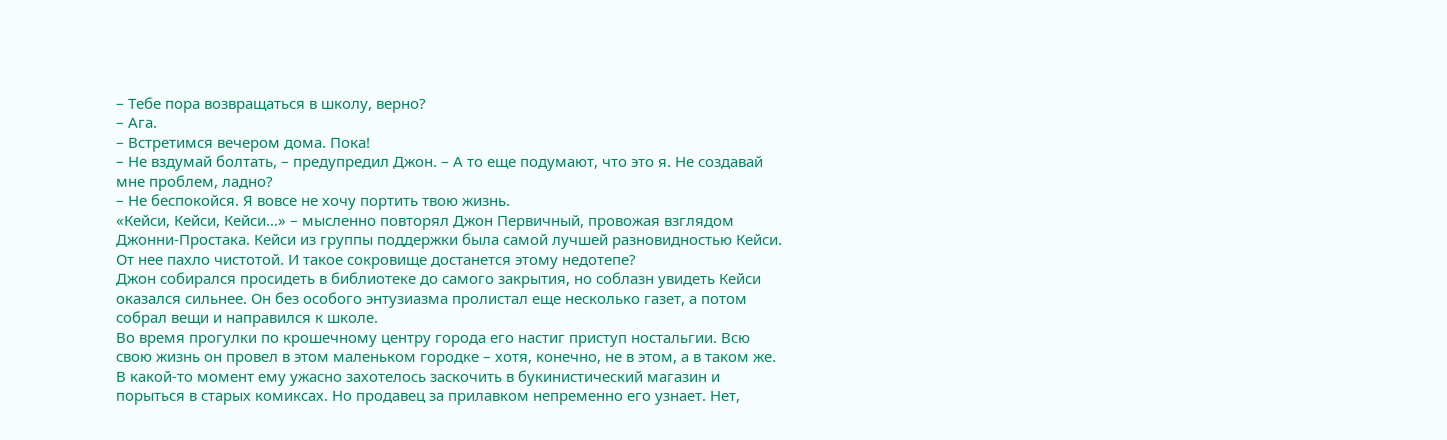– Тебе пора возвращаться в школу, верно?
– Ага.
– Встретимся вечером дома. Пока!
– Не вздумай болтать, – предупредил Джон. – А то еще подумают, что это я. Не создавай мне проблем, ладно?
– Не беспокойся. Я вовсе не хочу портить твою жизнь.
«Кейси, Кейси, Кейси…» – мысленно повторял Джон Первичный, провожая взглядом Джонни-Простака. Кейси из группы поддержки была самой лучшей разновидностью Кейси. От нее пахло чистотой. И такое сокровище достанется этому недотепе?
Джон собирался просидеть в библиотеке до самого закрытия, но соблазн увидеть Кейси оказался сильнее. Он без особого энтузиазма пролистал еще несколько газет, а потом собрал вещи и направился к школе.
Во время прогулки по крошечному центру города его настиг приступ ностальгии. Всю свою жизнь он провел в этом маленьком городке – хотя, конечно, не в этом, а в таком же. В какой-то момент ему ужасно захотелось заскочить в букинистический магазин и порыться в старых комиксах. Но продавец за прилавком непременно его узнает. Нет,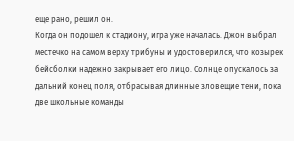еще рано, решил он.
Когда он подошел к стадиону, игра уже началась. Джон выбрал местечко на самом верху трибуны и удостоверился, что козырек бейсболки надежно закрывает его лицо. Солнце опускалось за дальний конец поля, отбрасывая длинные зловещие тени, пока две школьные команды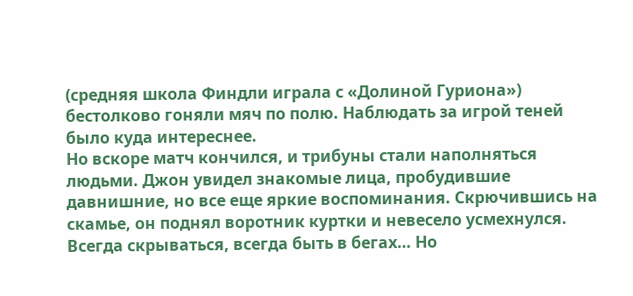(средняя школа Финдли играла с «Долиной Гуриона») бестолково гоняли мяч по полю. Наблюдать за игрой теней было куда интереснее.
Но вскоре матч кончился, и трибуны стали наполняться людьми. Джон увидел знакомые лица, пробудившие давнишние, но все еще яркие воспоминания. Скрючившись на скамье, он поднял воротник куртки и невесело усмехнулся. Всегда скрываться, всегда быть в бегах… Но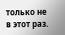только не в этот раз.